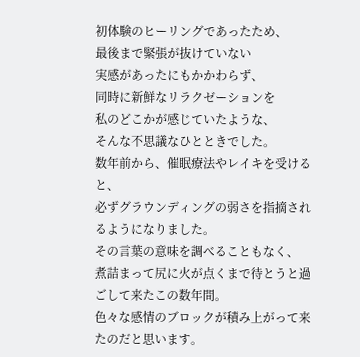初体験のヒーリングであったため、
最後まで緊張が抜けていない
実感があったにもかかわらず、
同時に新鮮なリラクゼーションを
私のどこかが感じていたような、
そんな不思議なひとときでした。
数年前から、催眠療法やレイキを受けると、
必ずグラウンディングの弱さを指摘されるようになりました。
その言葉の意味を調べることもなく、
煮詰まって尻に火が点くまで待とうと過ごして来たこの数年間。
色々な感情のブロックが積み上がって来たのだと思います。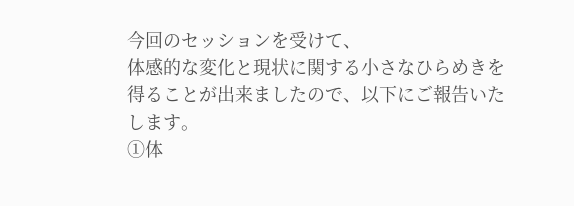今回のセッションを受けて、
体感的な変化と現状に関する小さなひらめきを
得ることが出来ましたので、以下にご報告いたします。
①体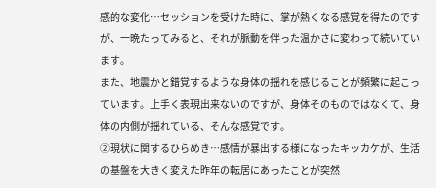感的な変化…セッションを受けた時に、掌が熱くなる感覚を得たのですが、一晩たってみると、それが脈動を伴った温かさに変わって続いています。
また、地震かと錯覚するような身体の揺れを感じることが頻繁に起こっています。上手く表現出来ないのですが、身体そのものではなくて、身体の内側が揺れている、そんな感覚です。
②現状に関するひらめき…感情が暴出する様になったキッカケが、生活の基盤を大きく変えた昨年の転居にあったことが突然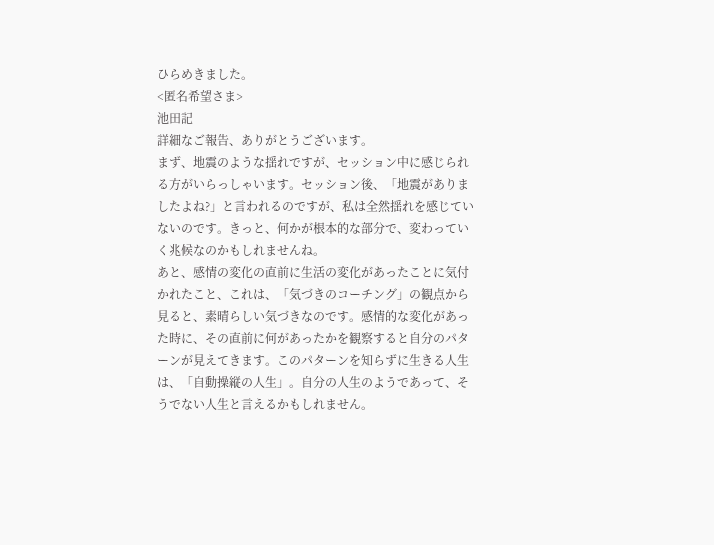ひらめきました。
<匿名希望さま>
池田記
詳細なご報告、ありがとうございます。
まず、地震のような揺れですが、セッション中に感じられる方がいらっしゃいます。セッション後、「地震がありましたよね?」と言われるのですが、私は全然揺れを感じていないのです。きっと、何かが根本的な部分で、変わっていく兆候なのかもしれませんね。
あと、感情の変化の直前に生活の変化があったことに気付かれたこと、これは、「気づきのコーチング」の観点から見ると、素晴らしい気づきなのです。感情的な変化があった時に、その直前に何があったかを観察すると自分のパターンが見えてきます。このパターンを知らずに生きる人生は、「自動操縦の人生」。自分の人生のようであって、そうでない人生と言えるかもしれません。